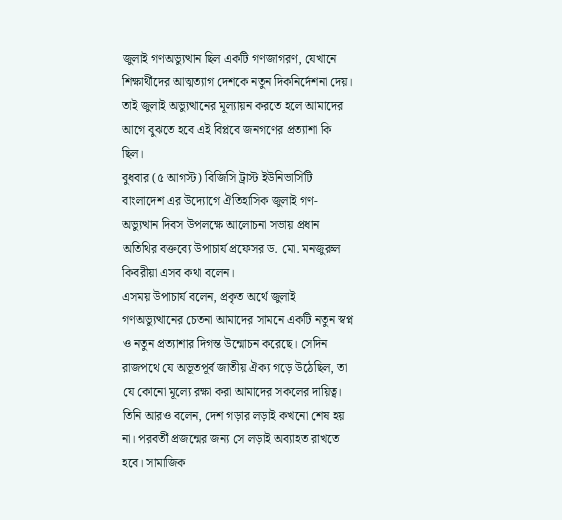জুলাই গণঅভ্যুত্থান ছিল একটি গণজাগরণ, যেখানে শিক্ষার্থীদের আত্মত্যাগ দেশকে নতুন দিকনির্দেশনা দেয়। তাই জুলাই অভ্যুত্থানের মূল্যায়ন করতে হলে আমাদের আগে বুঝতে হবে এই বিপ্লবে জনগণের প্রত্যাশা কি ছিল।
বুধবার (৫ আগস্ট) বিজিসি ট্রাস্ট ইউনিভার্সিটি বাংলাদেশ এর উদ্যোগে ঐতিহাসিক জুলাই গণ-অভ্যুত্থান দিবস উপলক্ষে আলোচনা সভায় প্রধান অতিথির বক্তব্যে উপাচার্য প্রফেসর ড. মো. মনজুরুল কিবরীয়া এসব কথা বলেন।
এসময় উপাচার্য বলেন, প্রকৃত অর্থে জুলাই গণঅভ্যুত্থানের চেতনা আমাদের সামনে একটি নতুন স্বপ্ন ও নতুন প্রত্যাশার দিগন্ত উন্মোচন করেছে। সেদিন রাজপথে যে অভূতপূর্ব জাতীয় ঐক্য গড়ে উঠেছিল, তা যে কোনো মূল্যে রক্ষা করা আমাদের সকলের দায়িত্ব। তিনি আরও বলেন, দেশ গড়ার লড়াই কখনো শেষ হয় না। পরবর্তী প্রজন্মের জন্য সে লড়াই অব্যাহত রাখতে হবে। সামাজিক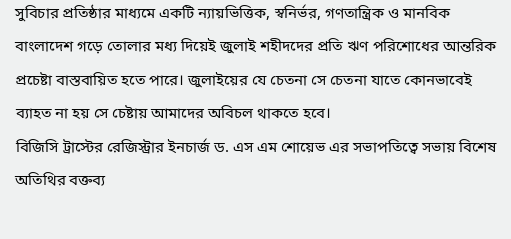সুবিচার প্রতিষ্ঠার মাধ্যমে একটি ন্যায়ভিত্তিক, স্বনির্ভর, গণতান্ত্রিক ও মানবিক বাংলাদেশ গড়ে তোলার মধ্য দিয়েই জুলাই শহীদদের প্রতি ঋণ পরিশোধের আন্তরিক প্রচেষ্টা বাস্তবায়িত হতে পারে। জুলাইয়ের যে চেতনা সে চেতনা যাতে কোনভাবেই ব্যাহত না হয় সে চেষ্টায় আমাদের অবিচল থাকতে হবে।
বিজিসি ট্রাস্টের রেজিস্ট্রার ইনচার্জ ড. এস এম শোয়েভ এর সভাপতিত্বে সভায় বিশেষ অতিথির বক্তব্য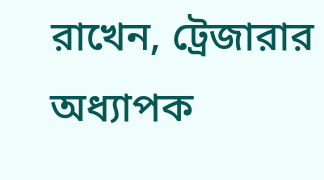রাখেন, ট্রেজারার অধ্যাপক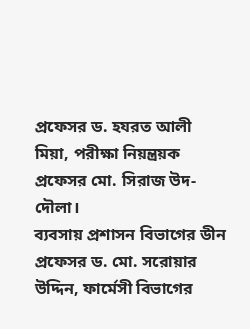প্রফেসর ড. হযরত আলী মিয়া, পরীক্ষা নিয়ন্ত্রয়ক প্রফেসর মো. সিরাজ উদ-দৌলা।
ব্যবসায় প্রশাসন বিভাগের ডীন প্রফেসর ড. মো. সরোয়ার উদ্দিন, ফার্মেসী বিভাগের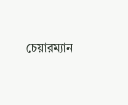চেয়ারম্যান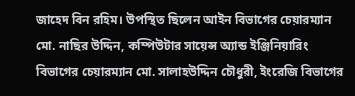জাহেদ বিন রহিম। উপস্থিত ছিলেন আইন বিভাগের চেয়ারম্যান মো. নাছির উদ্দিন, কম্পিউটার সায়েন্স অ্যান্ড ইঞ্জিনিয়ারিং বিভাগের চেয়ারম্যান মো. সালাহউদ্দিন চৌধুরী, ইংরেজি বিভাগের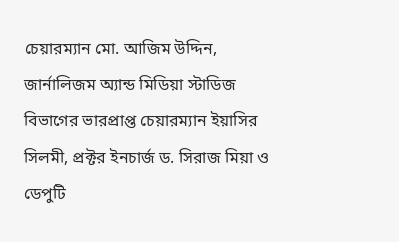চেয়ারম্যান মো. আজিম উদ্দিন, জার্নালিজম অ্যান্ড মিডিয়া স্টাডিজ বিভাগের ভারপ্রাপ্ত চেয়ারম্যান ইয়াসির সিলমী, প্রক্টর ইনচার্জ ড. সিরাজ মিয়া ও ডেপুটি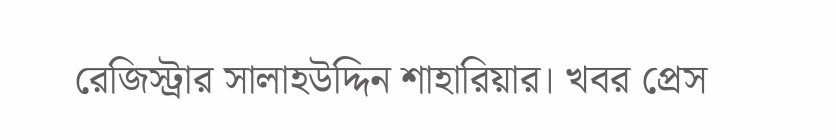রেজিস্ট্রার সালাহউদ্দিন শাহারিয়ার। খবর প্রেস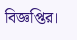বিজ্ঞপ্তির।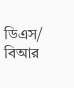ডিএস/ বিআর